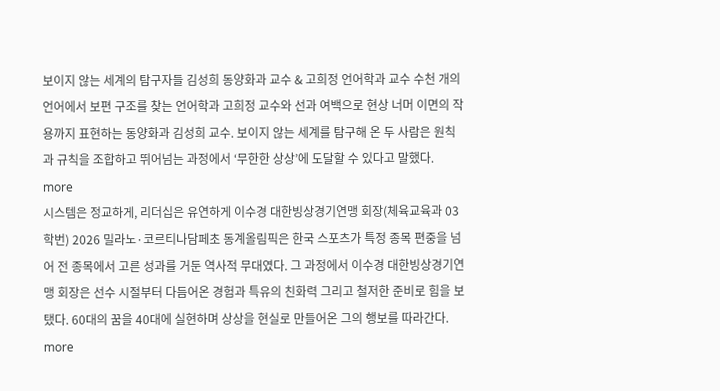보이지 않는 세계의 탐구자들 김성희 동양화과 교수 & 고희정 언어학과 교수 수천 개의 언어에서 보편 구조를 찾는 언어학과 고희정 교수와 선과 여백으로 현상 너머 이면의 작용까지 표현하는 동양화과 김성희 교수. 보이지 않는 세계를 탐구해 온 두 사람은 원칙과 규칙을 조합하고 뛰어넘는 과정에서 ‘무한한 상상’에 도달할 수 있다고 말했다. more
시스템은 정교하게, 리더십은 유연하게 이수경 대한빙상경기연맹 회장(체육교육과 03학번) 2026 밀라노·코르티나담페초 동계올림픽은 한국 스포츠가 특정 종목 편중을 넘어 전 종목에서 고른 성과를 거둔 역사적 무대였다. 그 과정에서 이수경 대한빙상경기연맹 회장은 선수 시절부터 다듬어온 경험과 특유의 친화력 그리고 철저한 준비로 힘을 보탰다. 60대의 꿈을 40대에 실현하며 상상을 현실로 만들어온 그의 행보를 따라간다. more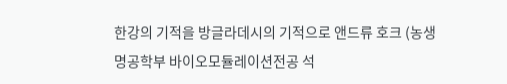한강의 기적을 방글라데시의 기적으로 앤드류 호크 (농생명공학부 바이오모듈레이션전공 석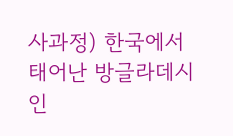사과정) 한국에서 태어난 방글라데시인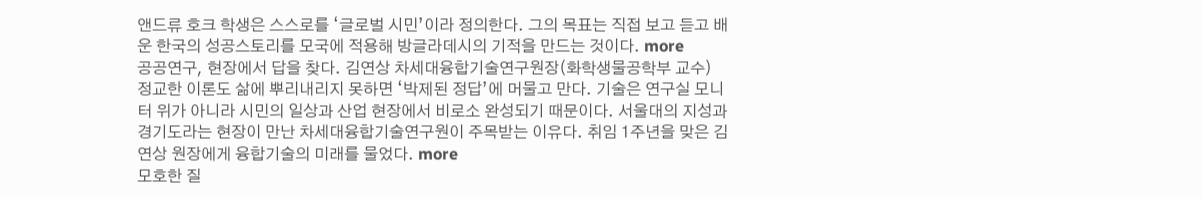앤드류 호크 학생은 스스로를 ‘글로벌 시민’이라 정의한다. 그의 목표는 직접 보고 듣고 배운 한국의 성공스토리를 모국에 적용해 방글라데시의 기적을 만드는 것이다. more
공공연구, 현장에서 답을 찾다. 김연상 차세대융합기술연구원장(화학생물공학부 교수) 정교한 이론도 삶에 뿌리내리지 못하면 ‘박제된 정답’에 머물고 만다. 기술은 연구실 모니터 위가 아니라 시민의 일상과 산업 현장에서 비로소 완성되기 때문이다. 서울대의 지성과 경기도라는 현장이 만난 차세대융합기술연구원이 주목받는 이유다. 취임 1주년을 맞은 김연상 원장에게 융합기술의 미래를 물었다. more
모호한 질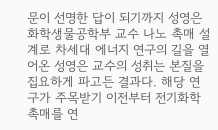문이 선명한 답이 되기까지 성영은 화학생물공학부 교수 나노 촉매 설계로 차세대 에너지 연구의 길을 열어온 성영은 교수의 성취는 본질을 집요하게 파고든 결과다. 해당 연구가 주목받기 이전부터 전기화학 촉매를 연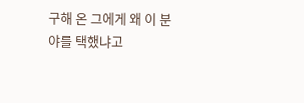구해 온 그에게 왜 이 분야를 택했냐고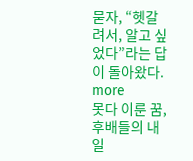묻자, “헷갈려서, 알고 싶었다”라는 답이 돌아왔다. more
못다 이룬 꿈, 후배들의 내일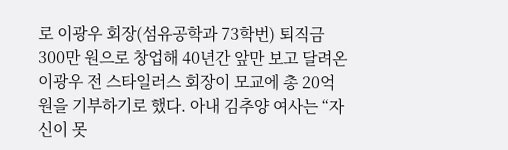로 이광우 회장(섬유공학과 73학번) 퇴직금 300만 원으로 창업해 40년간 앞만 보고 달려온 이광우 전 스타일러스 회장이 모교에 총 20억 원을 기부하기로 했다. 아내 김추양 여사는 “자신이 못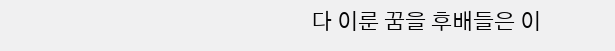다 이룬 꿈을 후배들은 이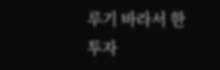루기 바라서 한 투자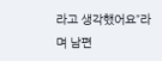라고 생각했어요”라며 남편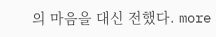의 마음을 대신 전했다. more